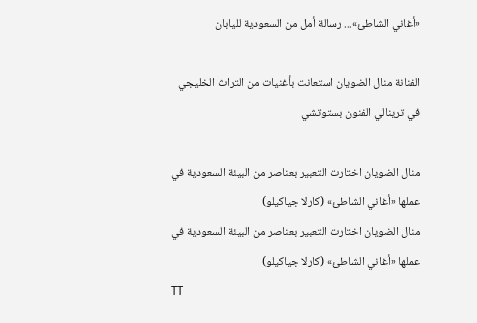«أغاني الشاطئ»... رسالة أمل من السعودية لليابان

الفنانة منال الضويان استعانت بأغنيات من التراث الخليجي في ترينالي الفنون بستوتشي

منال الضويان اختارت التعبير بعناصر من البيئة السعودية في عملها «أغاني الشاطئ» (كارلا جياكيلو)
منال الضويان اختارت التعبير بعناصر من البيئة السعودية في عملها «أغاني الشاطئ» (كارلا جياكيلو)
TT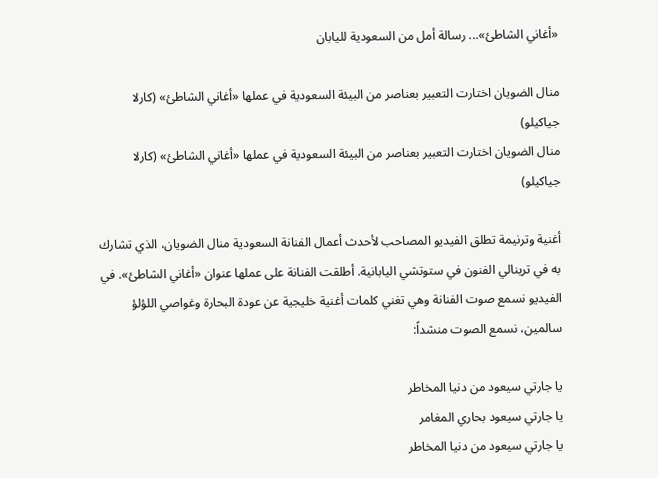«أغاني الشاطئ»... رسالة أمل من السعودية لليابان

منال الضويان اختارت التعبير بعناصر من البيئة السعودية في عملها «أغاني الشاطئ» (كارلا جياكيلو)
منال الضويان اختارت التعبير بعناصر من البيئة السعودية في عملها «أغاني الشاطئ» (كارلا جياكيلو)

أغنية وترنيمة تطلق الفيديو المصاحب لأحدث أعمال الفنانة السعودية منال الضويان، الذي تشارك به في ترينالي الفنون في ستوتشي اليابانية. أطلقت الفنانة على عملها عنوان «أغاني الشاطئ». في الفيديو نسمع صوت الفنانة وهي تغني كلمات أغنية خليجية عن عودة البحارة وغواصي اللؤلؤ سالمين، نسمع الصوت منشداً:

يا جارتي سيعود من دنيا المخاطر
يا جارتي سيعود بحاري المغامر
يا جارتي سيعود من دنيا المخاطر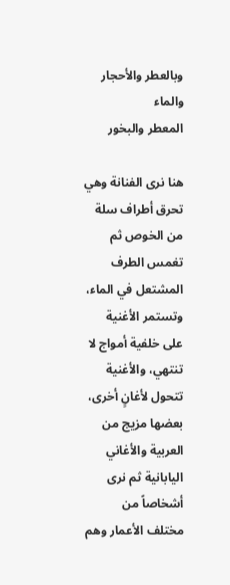وبالعطر والأحجار والماء
المعطر والبخور

هنا نرى الفنانة وهي تحرق أطراف سلة من الخوص ثم تغمس الطرف المشتعل في الماء، وتستمر الأغنية على خلفية أمواج لا تنتهي، والأغنية تتحول لأغانٍ أخرى، بعضها مزيج من العربية والأغاني اليابانية ثم نرى أشخاصاً من مختلف الأعمار وهم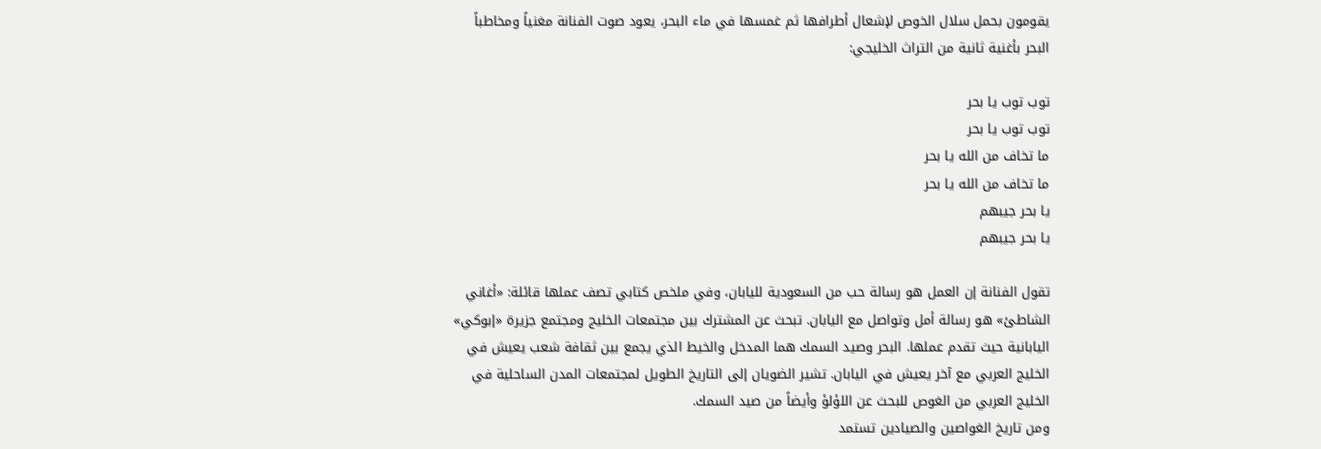يقومون بحمل سلال الخوص لإشعال أطرافها ثم غمسها في ماء البحر، يعود صوت الفنانة مغنياً ومخاطباً البحر بأغنية ثانية من التراث الخليجي:

توب توب يا بحر
توب توب يا بحر
ما تخاف من الله يا بحر
ما تخاف من الله يا بحر
يا بحر جيبهم
يا بحر جيبهم

تقول الفنانة إن العمل هو رسالة حب من السعودية لليابان، وفي ملخص كتابي تصف عملها قائلة: «أغاني الشاطئ» هو رسالة أمل وتواصل مع اليابان. تبحث عن المشترك بين مجتمعات الخليج ومجتمع جزيرة «إبوكي» اليابانية حيث تقدم عملها. البحر وصيد السمك هما المدخل والخيط الذي يجمع بين ثقافة شعب يعيش في الخليج العربي مع آخر يعيش في اليابان. تشير الضويان إلى التاريخ الطويل لمجتمعات المدن الساحلية في الخليج العربي من الغوص للبحث عن اللؤلؤ وأيضاً من صيد السمك.
ومن تاريخ الغواصين والصيادين تستمد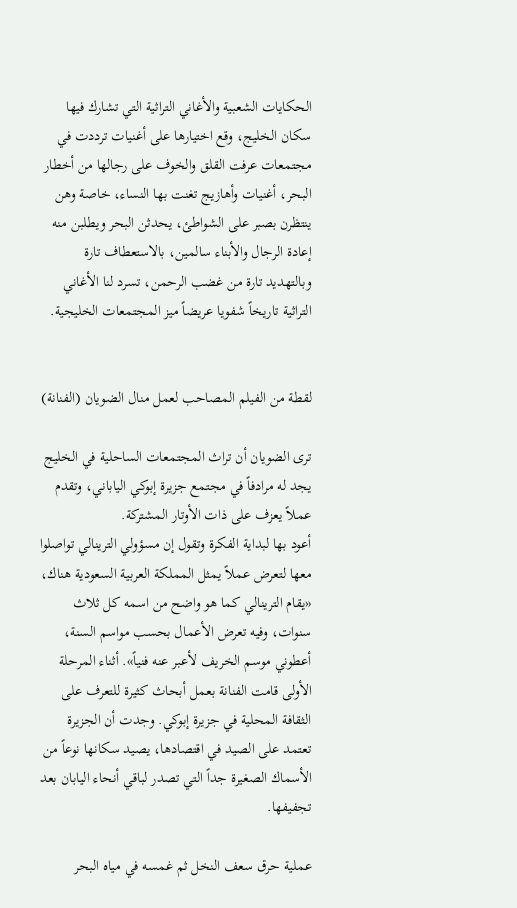الحكايات الشعبية والأغاني التراثية التي تشارك فيها سكان الخليج، وقع اختيارها على أغنيات ترددت في مجتمعات عرفت القلق والخوف على رجالها من أخطار البحر، أغنيات وأهازيج تغنت بها النساء، خاصة وهن ينتظرن بصبر على الشواطئ، يحدثن البحر ويطلبن منه إعادة الرجال والأبناء سالمين، بالاستعطاف تارة وبالتهديد تارة من غضب الرحمن، تسرد لنا الأغاني التراثية تاريخاً شفويا عريضاً ميز المجتمعات الخليجية.


لقطة من الفيلم المصاحب لعمل منال الضويان (الفنانة)

ترى الضويان أن تراث المجتمعات الساحلية في الخليج يجد له مرادفاً في مجتمع جزيرة إبوكي الياباني، وتقدم عملاً يعزف على ذات الأوتار المشتركة.
أعود بها لبداية الفكرة وتقول إن مسؤولي الترينالي تواصلوا معها لتعرض عملاً يمثل المملكة العربية السعودية هناك، «يقام الترينالي كما هو واضح من اسمه كل ثلاث سنوات، وفيه تعرض الأعمال بحسب مواسم السنة، أعطوني موسم الخريف لأعبر عنه فنياً». أثناء المرحلة الأولى قامت الفنانة بعمل أبحاث كثيرة للتعرف على الثقافة المحلية في جزيرة إبوكي. وجدت أن الجزيرة تعتمد على الصيد في اقتصادها، يصيد سكانها نوعاً من الأسماك الصغيرة جداً التي تصدر لباقي أنحاء اليابان بعد تجفيفها.

عملية حرق سعف النخل ثم غمسه في مياه البحر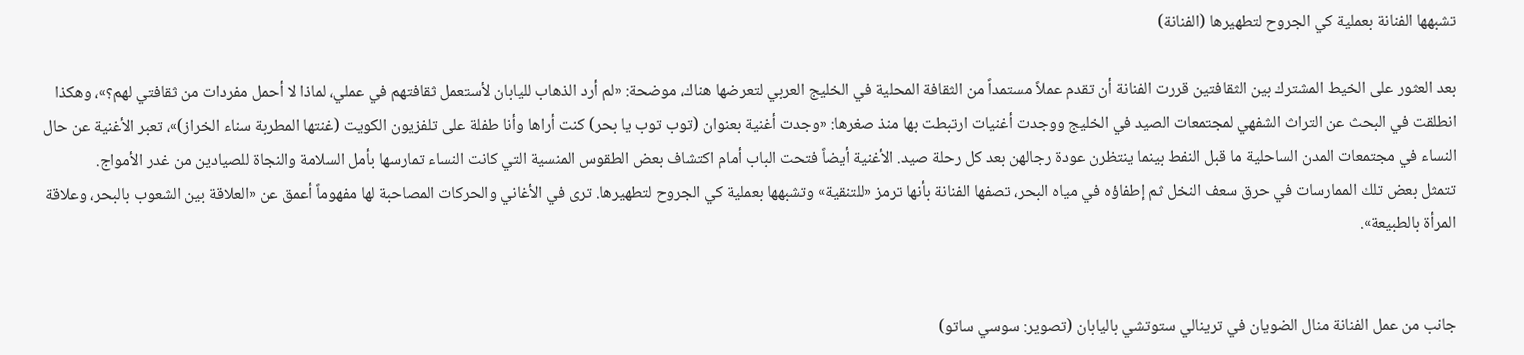تشبهها الفنانة بعملية كي الجروح لتطهيرها (الفنانة)

بعد العثور على الخيط المشترك بين الثقافتين قررت الفنانة أن تقدم عملاً مستمداً من الثقافة المحلية في الخليج العربي لتعرضها هناك، موضحة: «لم أرد الذهاب لليابان لأستعمل ثقافتهم في عملي، لماذا لا أحمل مفردات من ثقافتي لهم؟»، وهكذا انطلقت في البحث عن التراث الشفهي لمجتمعات الصيد في الخليج ووجدت أغنيات ارتبطت بها منذ صغرها: «وجدت أغنية بعنوان (توب توب يا بحر) كنت أراها وأنا طفلة على تلفزيون الكويت (غنتها المطربة سناء الخراز)»، تعبر الأغنية عن حال النساء في مجتمعات المدن الساحلية ما قبل النفط بينما ينتظرن عودة رجالهن بعد كل رحلة صيد. الأغنية أيضاً فتحت الباب أمام اكتشاف بعض الطقوس المنسية التي كانت النساء تمارسها بأمل السلامة والنجاة للصيادين من غدر الأمواج.
تتمثل بعض تلك الممارسات في حرق سعف النخل ثم إطفاؤه في مياه البحر، تصفها الفنانة بأنها ترمز «للتنقية» وتشبهها بعملية كي الجروح لتطهيرها. ترى في الأغاني والحركات المصاحبة لها مفهوماً أعمق عن «العلاقة بين الشعوب بالبحر، وعلاقة المرأة بالطبيعة».


جانب من عمل الفنانة منال الضويان في ترينالي ستوتشي باليابان (تصوير: سوسي ساتو)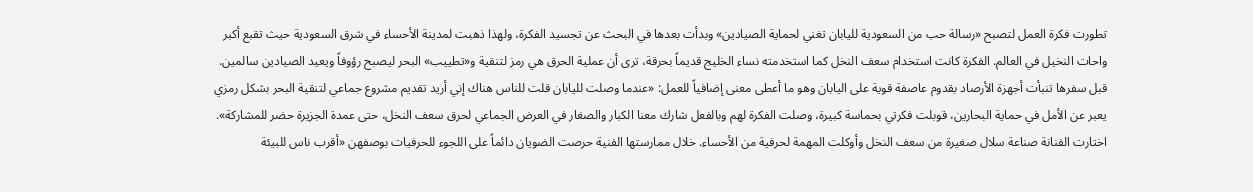تطورت فكرة العمل لتصبح «رسالة حب من السعودية لليابان تغني لحماية الصيادين» وبدأت بعدها في البحث عن تجسيد الفكرة، ولهذا ذهبت لمدينة الأحساء في شرق السعودية حيث تقبع أكبر واحات النخيل في العالم. الفكرة كانت استخدام سعف النخل كما استخدمته نساء الخليج قديماً بحرقة، ترى أن عملية الحرق هي رمز لتنقية و«تطييب» البحر ليصبح رؤوفاً ويعيد الصيادين سالمين.
قبل سفرها تنبأت أجهزة الأرصاد بقدوم عاصفة قوية على اليابان وهو ما أعطى معنى إضافياً للعمل: «عندما وصلت لليابان قلت للناس هناك إني أريد تقديم مشروع جماعي لتنقية البحر بشكل رمزي يعبر عن الأمل في حماية البحارين، قوبلت فكرتي بحماسة كبيرة، وصلت الفكرة لهم وبالفعل شارك معنا الكبار والصغار في العرض الجماعي لحرق سعف النخل، حتى عمدة الجزيرة حضر للمشاركة».
اختارت الفنانة صناعة سلال صغيرة من سعف النخل وأوكلت المهمة لحرفية من الأحساء. خلال ممارستها الفنية حرصت الضويان دائماً على اللجوء للحرفيات بوصفهن «أقرب ناس للبيئة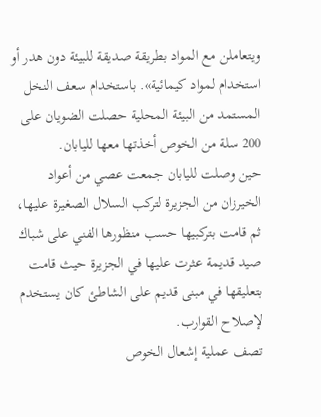ويتعاملن مع المواد بطريقة صديقة للبيئة دون هدر أو استخدام لمواد كيمائية». باستخدام سعف النخل المستمد من البيئة المحلية حصلت الضويان على 200 سلة من الخوص أخذتها معها لليابان.
حين وصلت لليابان جمعت عصي من أعواد الخيرزان من الجزيرة لتركب السلال الصغيرة عليها، ثم قامت بتركبيها حسب منظورها الفني على شباك صيد قديمة عثرت عليها في الجزيرة حيث قامت بتعليقها في مبنى قديم على الشاطئ كان يستخدم لإصلاح القوارب.
تصف عملية إشعال الخوص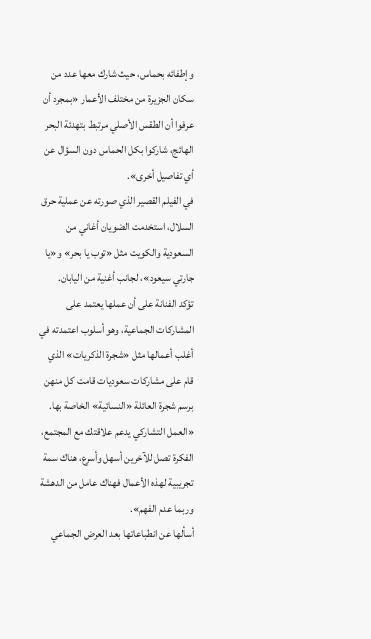وإطفائه بحماس، حيث شارك معها عدد من سكان الجزيرة من مختلف الأعمار «بمجرد أن عرفوا أن الطقس الأصلي مرتبط بتهدئة البحر الهائج، شاركوا بكل الحماس دون السؤال عن أي تفاصيل أخرى».
في الفيلم القصير الذي صورته عن عملية حرق السلال، استخدمت الضويان أغاني من السعودية والكويت مثل «توب يا بحر» و«يا جارتي سيعود»، لجانب أغنية من اليابان.
تؤكد الفنانة على أن عملها يعتمد على المشاركات الجماعية، وهو أسلوب اعتمدته في أغلب أعمالها مثل «شجرة الذكريات» الذي قام على مشاركات سعوديات قامت كل منهن برسم شجرة العائلة «النسائية» الخاصة بها.
«العمل التشاركي يدعم علاقتك مع المجتمع، الفكرة تصل للآخرين أسهل وأسرع، هناك سمة تجريبية لهذه الأعمال فهناك عامل من الدهشة وربما عدم الفهم».
أسألها عن انطباعاتها بعد العرض الجماعي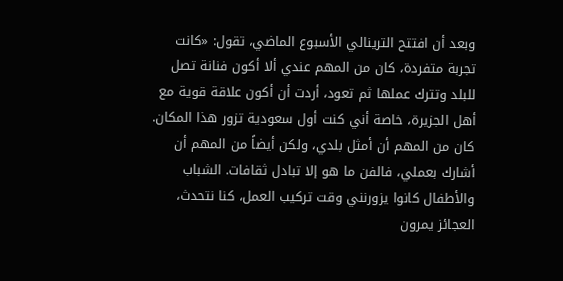وبعد أن افتتح الترينالي الأسبوع الماضي، تقول: «كانت تجربة متفردة، كان من المهم عندي ألا أكون فنانة تصل للبلد وتترك عملها ثم تعود، أردت أن أكون علاقة قوية مع أهل الجزيرة، خاصة أني كنت أول سعودية تزور هذا المكان. كان من المهم أن أمثل بلدي، ولكن أيضاً من المهم أن أشارك بعملي، فالفن ما هو إلا تبادل ثقافات. الشباب والأطفال كانوا يزورنني وقت تركيب العمل، كنا نتحدث، العجائز يمرون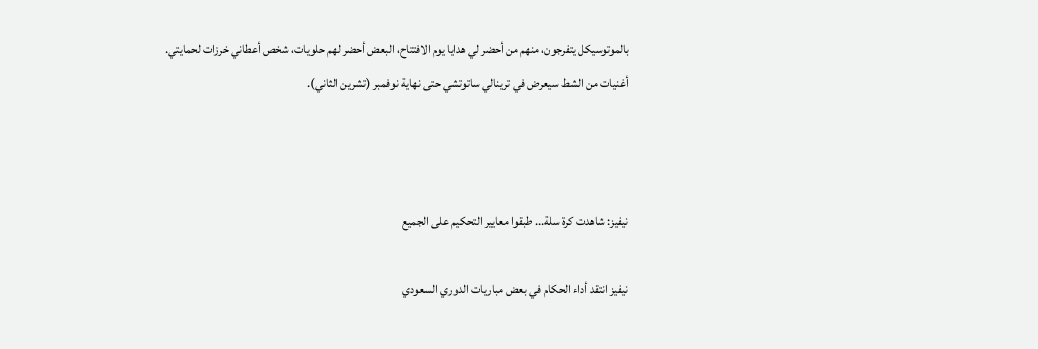بالموتوسيكل يتفرجون، منهم من أحضر لي هدايا يوم الافتتاح، البعض أحضر لهم حلويات، شخص أعطاني خرزات لحمايتي.
أغنيات من الشط سيعرض في ترينالي ساتوتشي حتى نهاية نوفمبر (تشرين الثاني).



نيفيز: شاهدت كرة سلة... طبقوا معايير التحكيم على الجميع

نيفيز انتقد أداء الحكام في بعض مباريات الدوري السعودي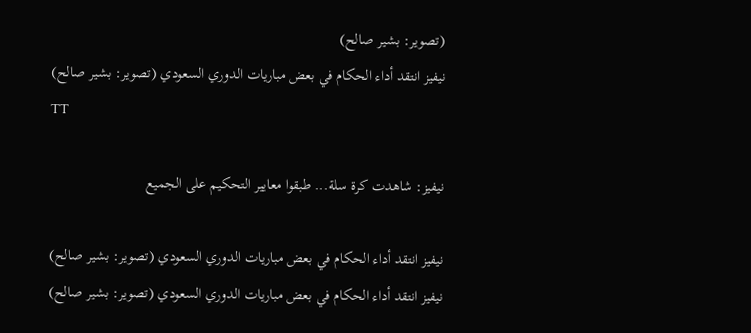(تصوير: بشير صالح)
نيفيز انتقد أداء الحكام في بعض مباريات الدوري السعودي (تصوير: بشير صالح)
TT

نيفيز: شاهدت كرة سلة... طبقوا معايير التحكيم على الجميع

نيفيز انتقد أداء الحكام في بعض مباريات الدوري السعودي (تصوير: بشير صالح)
نيفيز انتقد أداء الحكام في بعض مباريات الدوري السعودي (تصوير: بشير صالح)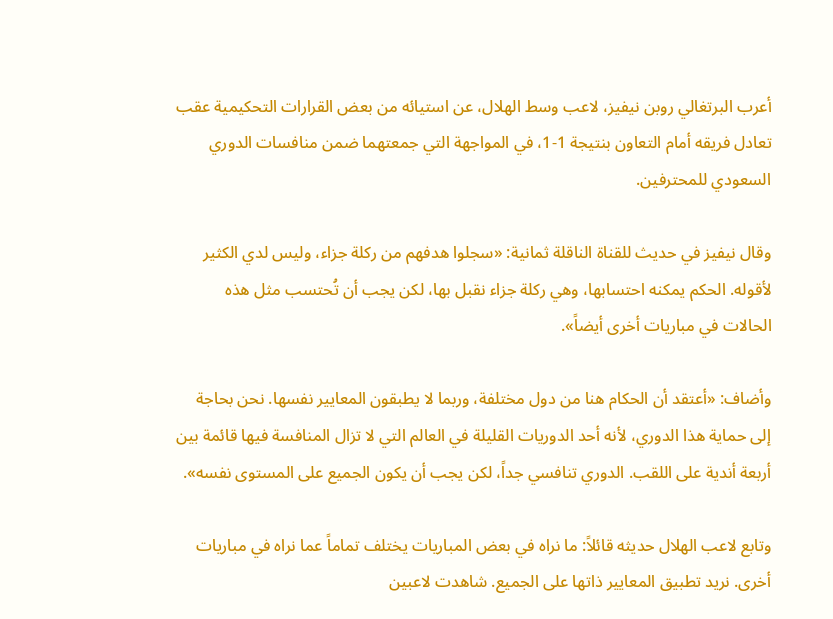أعرب البرتغالي روبن نيفيز، لاعب وسط الهلال، عن استيائه من بعض القرارات التحكيمية عقب تعادل فريقه أمام التعاون بنتيجة 1-1، في المواجهة التي جمعتهما ضمن منافسات الدوري السعودي للمحترفين.

وقال نيفيز في حديث للقناة الناقلة ثمانية: «سجلوا هدفهم من ركلة جزاء، وليس لدي الكثير لأقوله. الحكم يمكنه احتسابها، وهي ركلة جزاء نقبل بها، لكن يجب أن تُحتسب مثل هذه الحالات في مباريات أخرى أيضاً».

وأضاف: «أعتقد أن الحكام هنا من دول مختلفة، وربما لا يطبقون المعايير نفسها. نحن بحاجة إلى حماية هذا الدوري، لأنه أحد الدوريات القليلة في العالم التي لا تزال المنافسة فيها قائمة بين أربعة أندية على اللقب. الدوري تنافسي جداً، لكن يجب أن يكون الجميع على المستوى نفسه».

وتابع لاعب الهلال حديثه قائلاً: ما نراه في بعض المباريات يختلف تماماً عما نراه في مباريات أخرى. نريد تطبيق المعايير ذاتها على الجميع. شاهدت لاعبين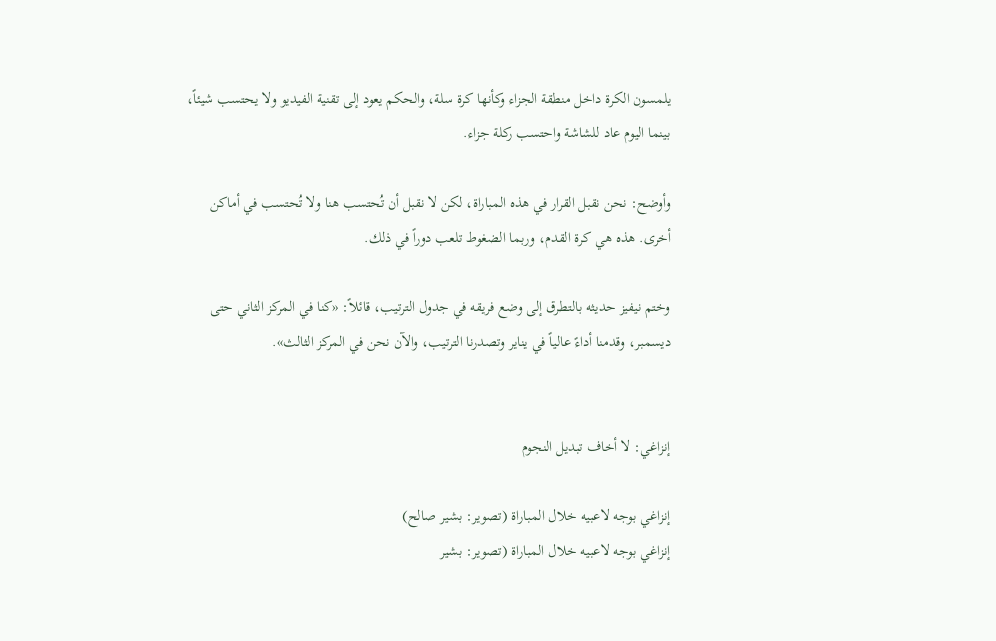يلمسون الكرة داخل منطقة الجزاء وكأنها كرة سلة، والحكم يعود إلى تقنية الفيديو ولا يحتسب شيئاً، بينما اليوم عاد للشاشة واحتسب ركلة جزاء.

وأوضح: نحن نقبل القرار في هذه المباراة، لكن لا نقبل أن تُحتسب هنا ولا تُحتسب في أماكن أخرى. هذه هي كرة القدم، وربما الضغوط تلعب دوراً في ذلك.

وختم نيفيز حديثه بالتطرق إلى وضع فريقه في جدول الترتيب، قائلاً: «كنا في المركز الثاني حتى ديسمبر، وقدمنا أداءً عالياً في يناير وتصدرنا الترتيب، والآن نحن في المركز الثالث».


إنزاغي: لا أخاف تبديل النجوم

إنزاغي بوجه لاعبيه خلال المباراة (تصوير: بشير صالح)
إنزاغي بوجه لاعبيه خلال المباراة (تصوير: بشير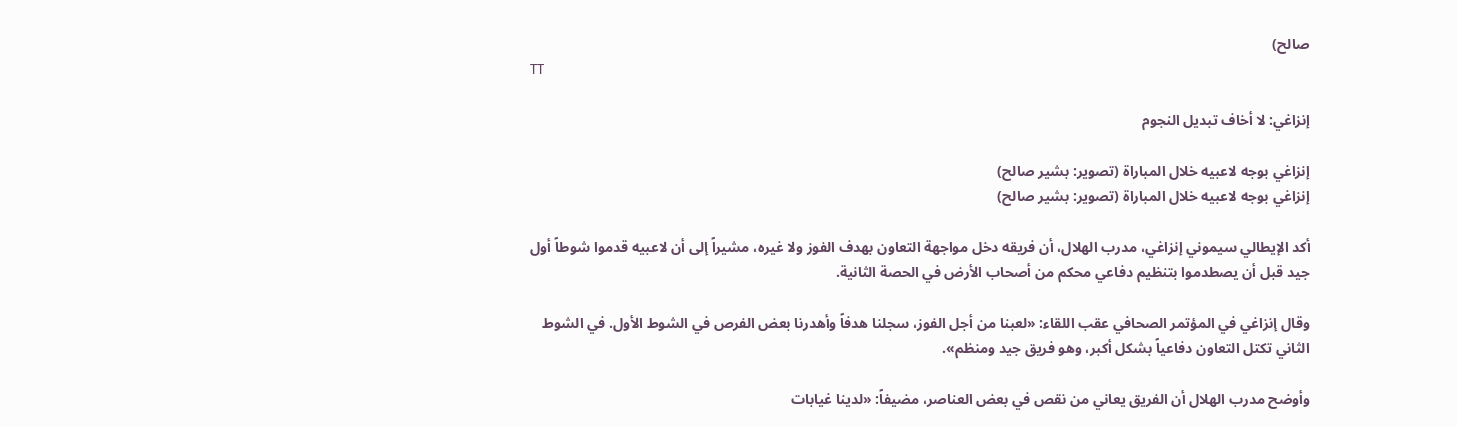صالح)
TT

إنزاغي: لا أخاف تبديل النجوم

إنزاغي بوجه لاعبيه خلال المباراة (تصوير: بشير صالح)
إنزاغي بوجه لاعبيه خلال المباراة (تصوير: بشير صالح)

أكد الإيطالي سيموني إنزاغي، مدرب الهلال، أن فريقه دخل مواجهة التعاون بهدف الفوز ولا غيره، مشيراً إلى أن لاعبيه قدموا شوطاً أول جيد قبل أن يصطدموا بتنظيم دفاعي محكم من أصحاب الأرض في الحصة الثانية.

وقال إنزاغي في المؤتمر الصحافي عقب اللقاء: «لعبنا من أجل الفوز، سجلنا هدفاً وأهدرنا بعض الفرص في الشوط الأول. في الشوط الثاني تكتل التعاون دفاعياً بشكل أكبر، وهو فريق جيد ومنظم».

وأوضح مدرب الهلال أن الفريق يعاني من نقص في بعض العناصر، مضيفاً: «لدينا غيابات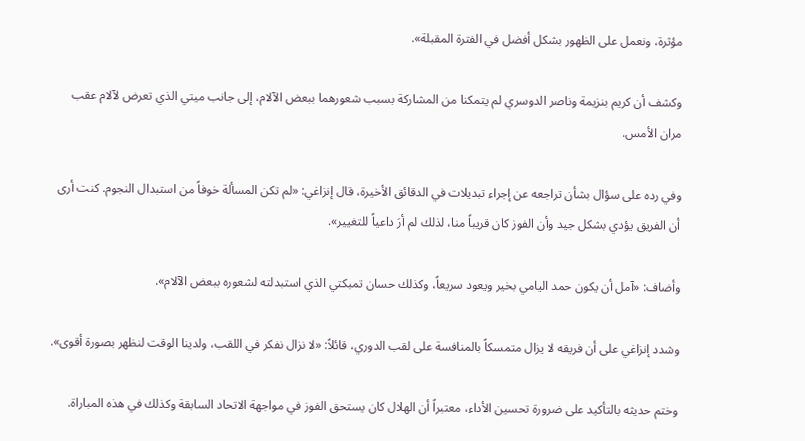مؤثرة، ونعمل على الظهور بشكل أفضل في الفترة المقبلة».

وكشف أن كريم بنزيمة وناصر الدوسري لم يتمكنا من المشاركة بسبب شعورهما ببعض الآلام، إلى جانب ميتي الذي تعرض لآلام عقب مران الأمس.

وفي رده على سؤال بشأن تراجعه عن إجراء تبديلات في الدقائق الأخيرة، قال إنزاغي: «لم تكن المسألة خوفاً من استبدال النجوم. كنت أرى أن الفريق يؤدي بشكل جيد وأن الفوز كان قريباً منا، لذلك لم أرَ داعياً للتغيير».

وأضاف: «آمل أن يكون حمد اليامي بخير ويعود سريعاً، وكذلك حسان تمبكتي الذي استبدلته لشعوره ببعض الآلام».

وشدد إنزاغي على أن فريقه لا يزال متمسكاً بالمنافسة على لقب الدوري، قائلاً: «لا نزال نفكر في اللقب، ولدينا الوقت لنظهر بصورة أقوى».

وختم حديثه بالتأكيد على ضرورة تحسين الأداء، معتبراً أن الهلال كان يستحق الفوز في مواجهة الاتحاد السابقة وكذلك في هذه المباراة.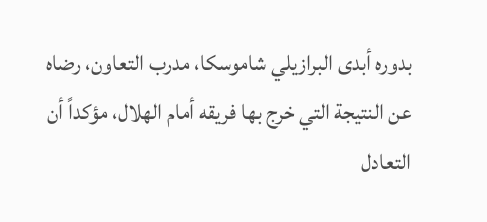بدوره أبدى البرازيلي شاموسكا، مدرب التعاون، رضاه عن النتيجة التي خرج بها فريقه أمام الهلال، مؤكداً أن التعادل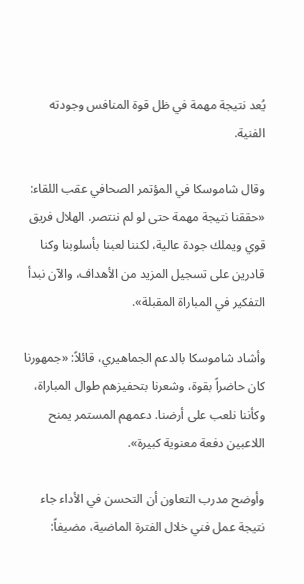يُعد نتيجة مهمة في ظل قوة المنافس وجودته الفنية.

وقال شاموسكا في المؤتمر الصحافي عقب اللقاء: «حققنا نتيجة مهمة حتى لو لم ننتصر. الهلال فريق قوي ويملك جودة عالية، لكننا لعبنا بأسلوبنا وكنا قادرين على تسجيل المزيد من الأهداف، والآن نبدأ التفكير في المباراة المقبلة».

وأشاد شاموسكا بالدعم الجماهيري، قائلاً: «جمهورنا كان حاضراً بقوة، وشعرنا بتحفيزهم طوال المباراة، وكأننا نلعب على أرضنا. دعمهم المستمر يمنح اللاعبين دفعة معنوية كبيرة».

وأوضح مدرب التعاون أن التحسن في الأداء جاء نتيجة عمل فني خلال الفترة الماضية، مضيفاً: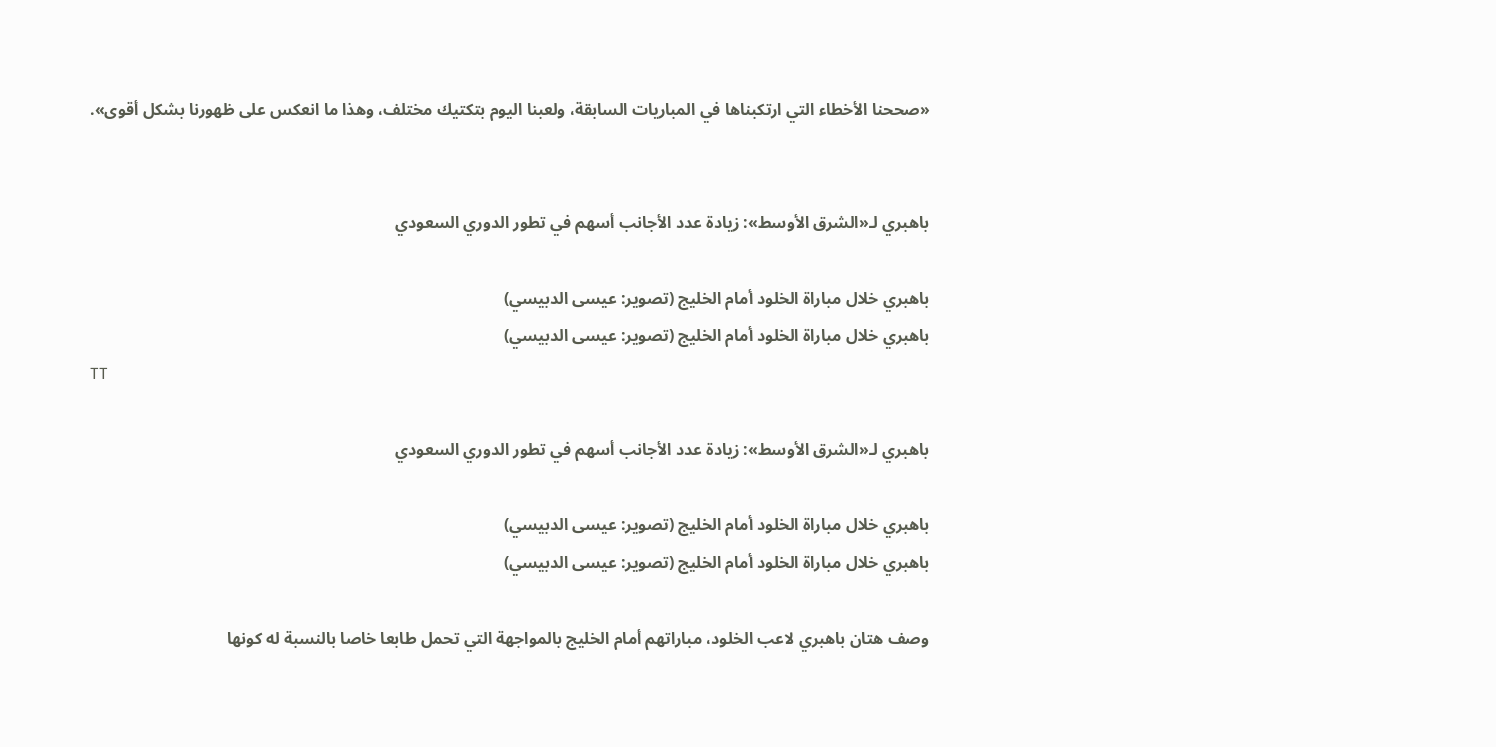«صححنا الأخطاء التي ارتكبناها في المباريات السابقة، ولعبنا اليوم بتكتيك مختلف، وهذا ما انعكس على ظهورنا بشكل أقوى».


باهبري لـ«الشرق الأوسط»: زيادة عدد الأجانب أسهم في تطور الدوري السعودي

باهبري خلال مباراة الخلود أمام الخليج (تصوير: عيسى الدبيسي)
باهبري خلال مباراة الخلود أمام الخليج (تصوير: عيسى الدبيسي)
TT

باهبري لـ«الشرق الأوسط»: زيادة عدد الأجانب أسهم في تطور الدوري السعودي

باهبري خلال مباراة الخلود أمام الخليج (تصوير: عيسى الدبيسي)
باهبري خلال مباراة الخلود أمام الخليج (تصوير: عيسى الدبيسي)

وصف هتان باهبري لاعب الخلود، مباراتهم أمام الخليج بالمواجهة التي تحمل طابعا خاصا بالنسبة له كونها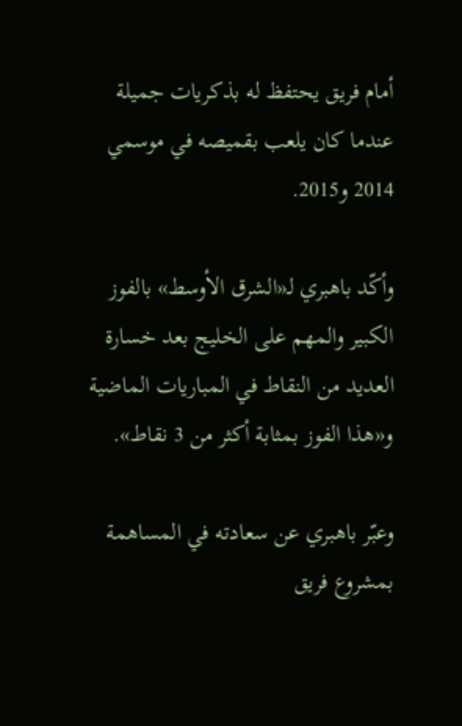أمام فريق يحتفظ له بذكريات جميلة عندما كان يلعب بقميصه في موسمي 2014 و2015.

وأكّد باهبري لـ«الشرق الأوسط» بالفوز الكبير والمهم على الخليج بعد خسارة العديد من النقاط في المباريات الماضية و«هذا الفوز بمثابة أكثر من 3 نقاط».

وعبّر باهبري عن سعادته في المساهمة بمشروع فريق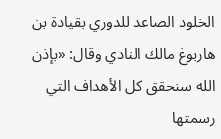الخلود الصاعد للدوري بقيادة بن هاربوغ مالك النادي وقال: «بإذن الله سنحقق كل الأهداف التي رسمتها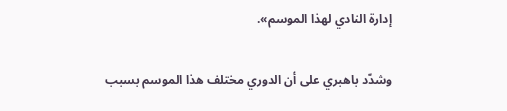إدارة النادي لهذا الموسم».

وشدّد باهبري على أن الدوري مختلف هذا الموسم بسبب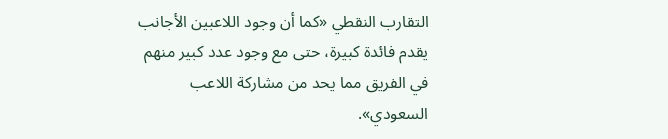التقارب النقطي «كما أن وجود اللاعبين الأجانب يقدم فائدة كبيرة، حتى مع وجود عدد كبير منهم في الفريق مما يحد من مشاركة اللاعب السعودي».